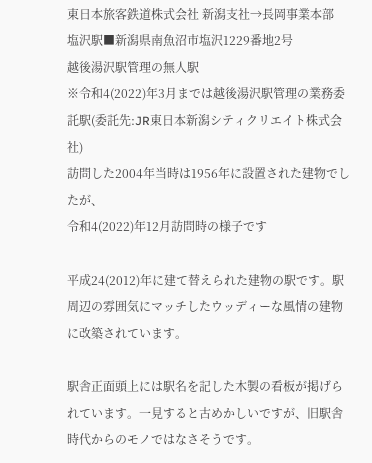東日本旅客鉄道株式会社 新潟支社→長岡事業本部
塩沢駅■新潟県南魚沼市塩沢1229番地2号
越後湯沢駅管理の無人駅
※令和4(2022)年3月までは越後湯沢駅管理の業務委託駅(委託先:JR東日本新潟シティクリエイト株式会社)
訪問した2004年当時は1956年に設置された建物でしたが、
令和4(2022)年12月訪問時の様子です

平成24(2012)年に建て替えられた建物の駅です。駅周辺の雰囲気にマッチしたウッディーな風情の建物に改築されています。

駅舎正面頭上には駅名を記した木製の看板が掲げられています。一見すると古めかしいですが、旧駅舎時代からのモノではなさそうです。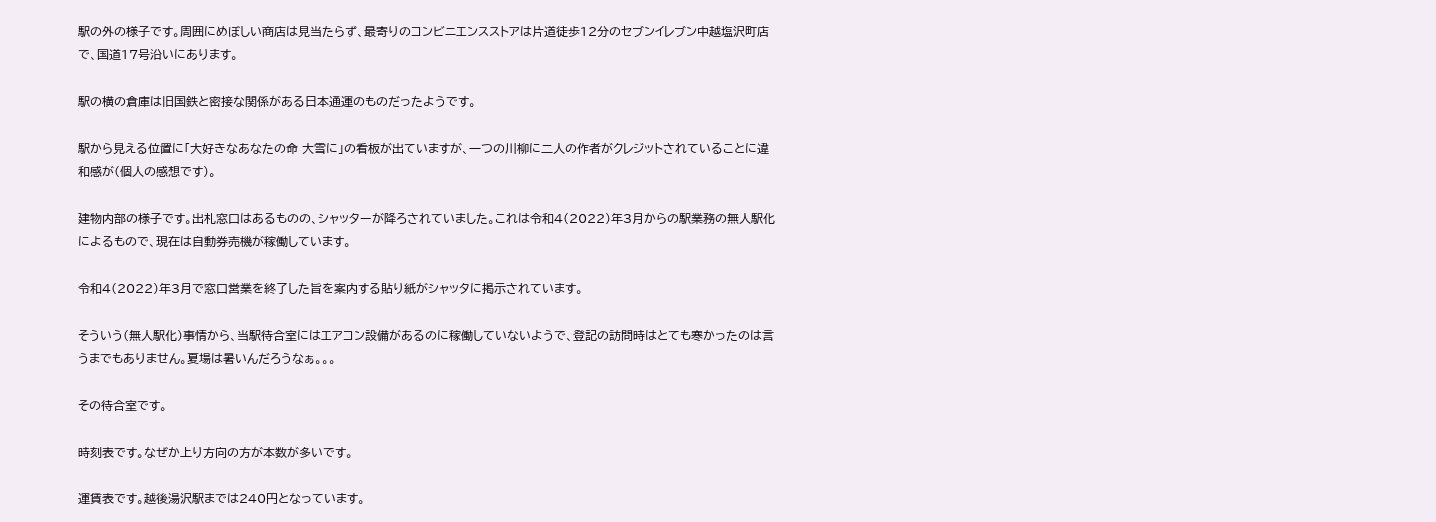駅の外の様子です。周囲にめぼしい商店は見当たらず、最寄りのコンビニエンスストアは片道徒歩12分のセブンイレブン中越塩沢町店で、国道17号沿いにあります。

駅の横の倉庫は旧国鉄と密接な関係がある日本通運のものだったようです。

駅から見える位置に「大好きなあなたの命 大雪に」の看板が出ていますが、一つの川柳に二人の作者がクレジットされていることに違和感が(個人の感想です)。

建物内部の様子です。出札窓口はあるものの、シャッターが降ろされていました。これは令和4(2022)年3月からの駅業務の無人駅化によるもので、現在は自動券売機が稼働しています。

令和4(2022)年3月で窓口営業を終了した旨を案内する貼り紙がシャッタに掲示されています。

そういう(無人駅化)事情から、当駅待合室にはエアコン設備があるのに稼働していないようで、登記の訪問時はとても寒かったのは言うまでもありません。夏場は暑いんだろうなぁ。。。

その待合室です。

時刻表です。なぜか上り方向の方が本数が多いです。

運賃表です。越後湯沢駅までは240円となっています。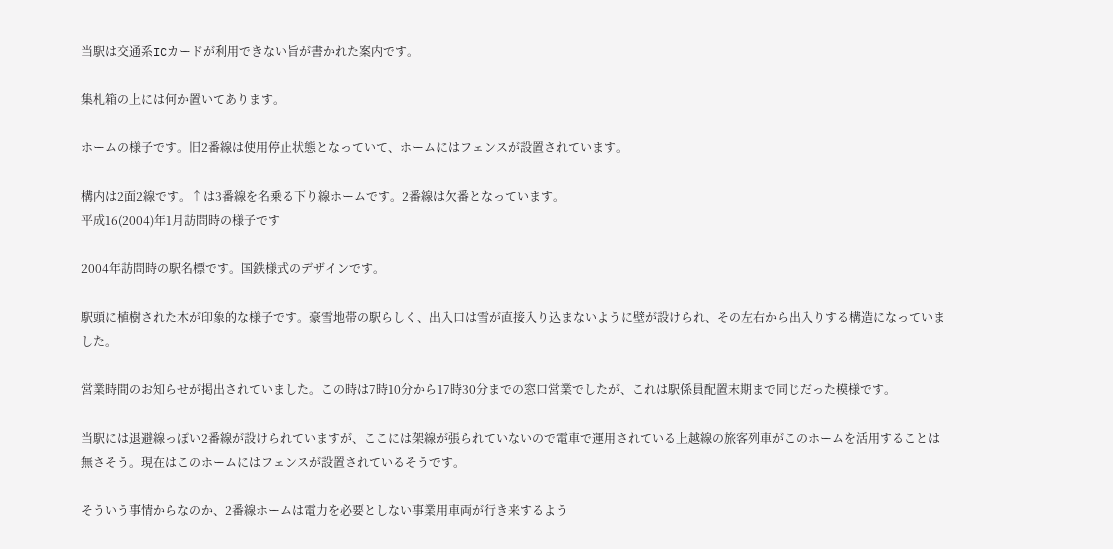当駅は交通系ICカードが利用できない旨が書かれた案内です。

集札箱の上には何か置いてあります。

ホームの様子です。旧2番線は使用停止状態となっていて、ホームにはフェンスが設置されています。

構内は2面2線です。↑は3番線を名乗る下り線ホームです。2番線は欠番となっています。
平成16(2004)年1月訪問時の様子です

2004年訪問時の駅名標です。国鉄様式のデザインです。

駅頭に植樹された木が印象的な様子です。豪雪地帯の駅らしく、出入口は雪が直接入り込まないように壁が設けられ、その左右から出入りする構造になっていました。

営業時間のお知らせが掲出されていました。この時は7時10分から17時30分までの窓口営業でしたが、これは駅係員配置末期まで同じだった模様です。

当駅には退避線っぽい2番線が設けられていますが、ここには架線が張られていないので電車で運用されている上越線の旅客列車がこのホームを活用することは無さそう。現在はこのホームにはフェンスが設置されているそうです。

そういう事情からなのか、2番線ホームは電力を必要としない事業用車両が行き来するよう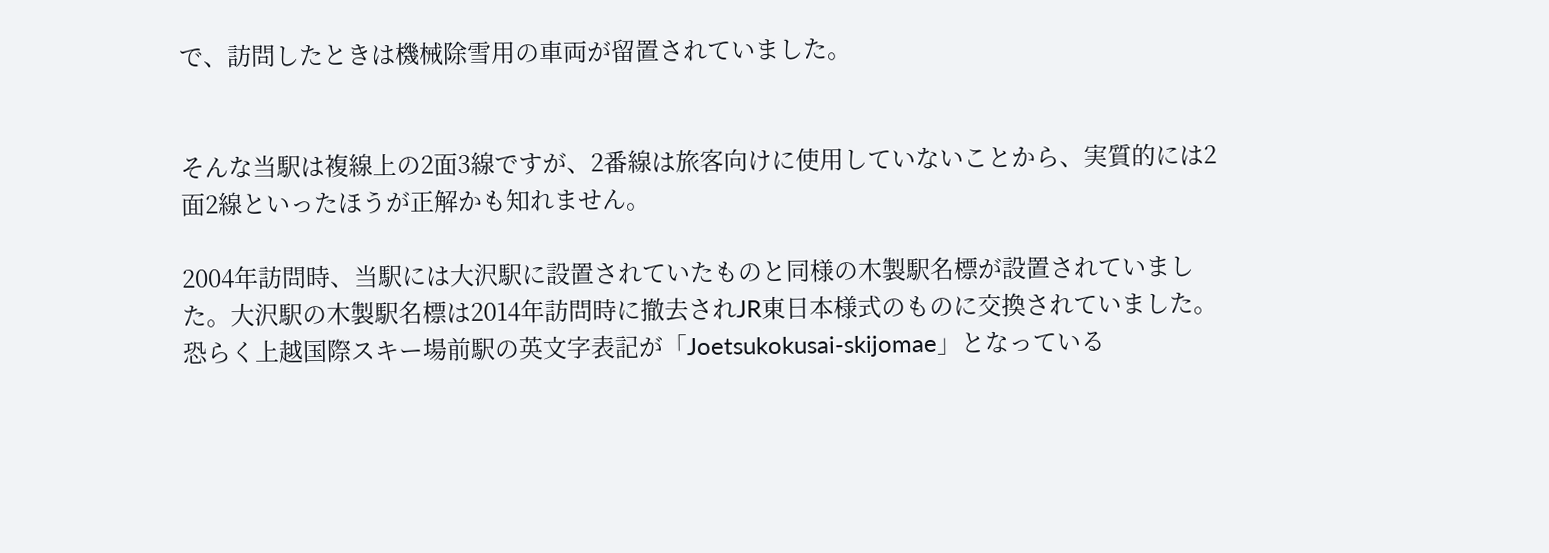で、訪問したときは機械除雪用の車両が留置されていました。


そんな当駅は複線上の2面3線ですが、2番線は旅客向けに使用していないことから、実質的には2面2線といったほうが正解かも知れません。

2004年訪問時、当駅には大沢駅に設置されていたものと同様の木製駅名標が設置されていました。大沢駅の木製駅名標は2014年訪問時に撤去されJR東日本様式のものに交換されていました。恐らく上越国際スキー場前駅の英文字表記が「Joetsukokusai-skijomae」となっている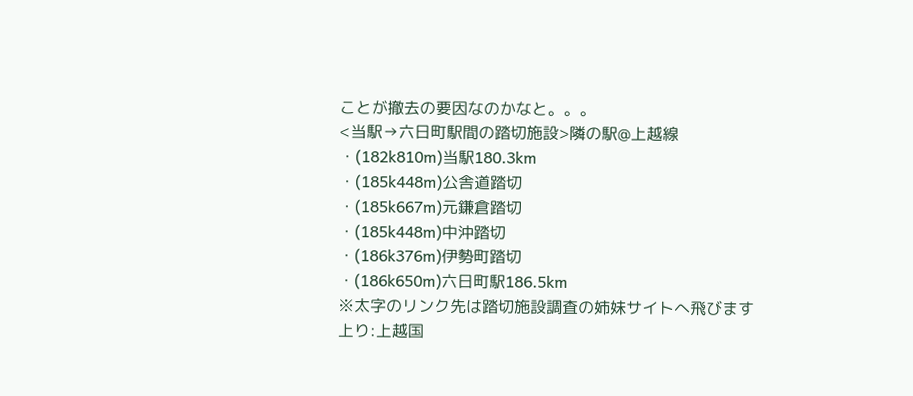ことが撤去の要因なのかなと。。。
<当駅→六日町駅間の踏切施設>隣の駅@上越線
・(182k810m)当駅180.3km
・(185k448m)公舎道踏切
・(185k667m)元鎌倉踏切
・(185k448m)中沖踏切
・(186k376m)伊勢町踏切
・(186k650m)六日町駅186.5km
※太字のリンク先は踏切施設調査の姉妹サイトへ飛びます
上り:上越国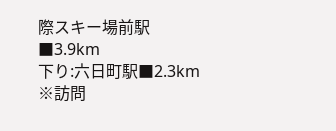際スキー場前駅■3.9km
下り:六日町駅■2.3km
※訪問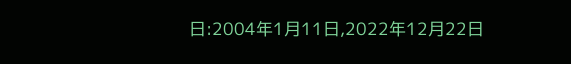日:2004年1月11日,2022年12月22日